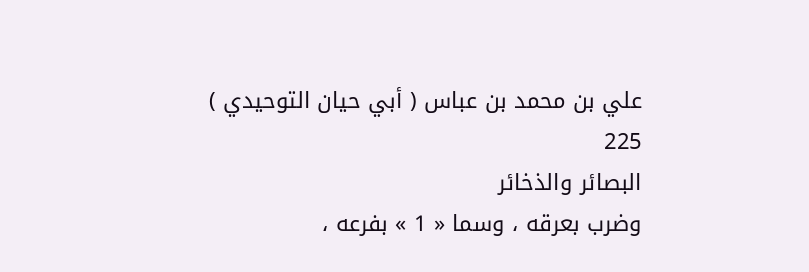علي بن محمد بن عباس ( أبي حيان التوحيدي )
225
البصائر والذخائر
وضرب بعرقه ، وسما « 1 » بفرعه ،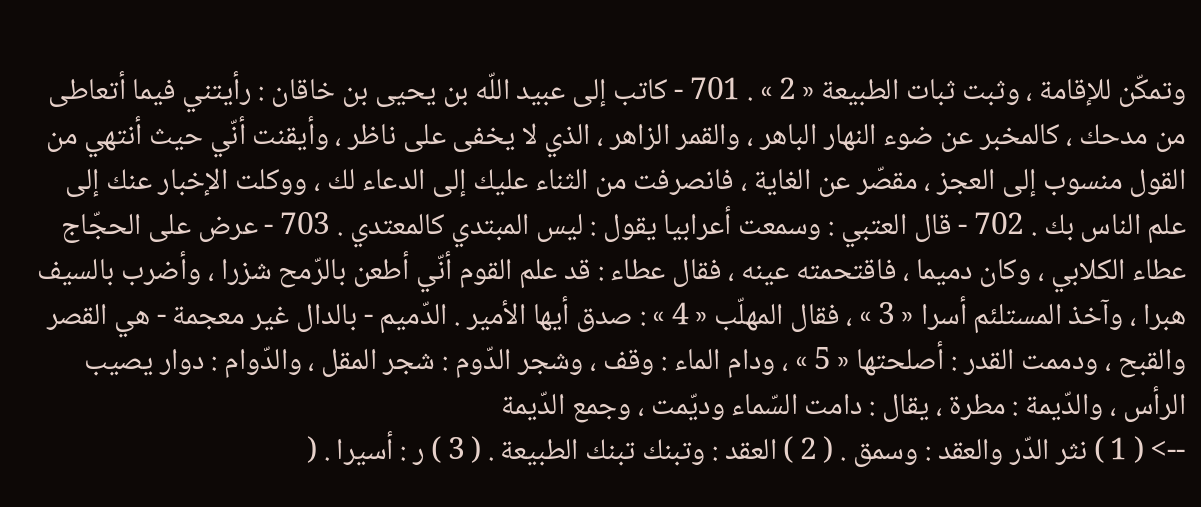وتمكّن للإقامة ، وثبت ثبات الطبيعة « 2 » . 701 - كاتب إلى عبيد اللّه بن يحيى بن خاقان : رأيتني فيما أتعاطى من مدحك ، كالمخبر عن ضوء النهار الباهر ، والقمر الزاهر ، الذي لا يخفى على ناظر ، وأيقنت أنّي حيث أنتهي من القول منسوب إلى العجز ، مقصّر عن الغاية ، فانصرفت من الثناء عليك إلى الدعاء لك ، ووكلت الإخبار عنك إلى علم الناس بك . 702 - قال العتبي : وسمعت أعرابيا يقول : ليس المبتدي كالمعتدي . 703 - عرض على الحجّاج عطاء الكلابي ، وكان دميما ، فاقتحمته عينه ، فقال عطاء : قد علم القوم أنّي أطعن بالرّمح شزرا ، وأضرب بالسيف هبرا ، وآخذ المستلئم أسرا « 3 » ، فقال المهلّب « 4 » : صدق أيها الأمير . الدّميم - بالدال غير معجمة - هي القصر والقبح ، ودممت القدر : أصلحتها « 5 » ، ودام الماء : وقف ، وشجر الدّوم : شجر المقل ، والدّوام : دوار يصيب الرأس ، والدّيمة : مطرة ، يقال : دامت السّماء وديّمت ، وجمع الدّيمة
--> ( 1 ) نثر الدّر والعقد : وسمق . ( 2 ) العقد : وتبنك تبنك الطبيعة . ( 3 ) ر : أسيرا . (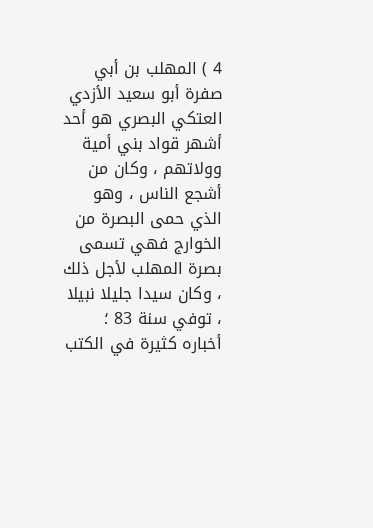4 ) المهلب بن أبي صفرة أبو سعيد الأزدي العتكي البصري هو أحد أشهر قواد بني أمية وولاتهم ، وكان من أشجع الناس ، وهو الذي حمى البصرة من الخوارج فهي تسمى بصرة المهلب لأجل ذلك ، وكان سيدا جليلا نبيلا ، توفي سنة 83 ؛ أخباره كثيرة في الكتب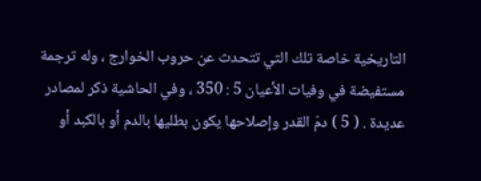التاريخية خاصة تلك التي تتحدث عن حروب الخوارج ، وله ترجمة مستفيضة في وفيات الأعيان 5 : 350 ، وفي الحاشية ذكر لمصادر عديدة . ( 5 ) دمّ القدر وإصلاحها يكون بطليها بالدم أو بالكبد أو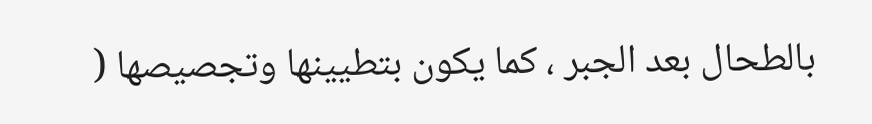بالطحال بعد الجبر ، كما يكون بتطيينها وتجصيصها (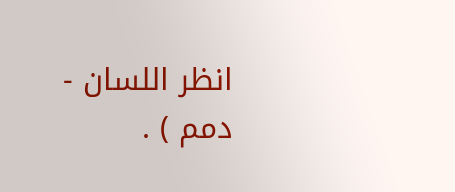انظر اللسان - دمم ) .